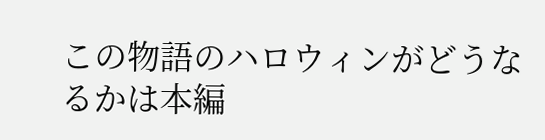この物語のハロウィンがどうなるかは本編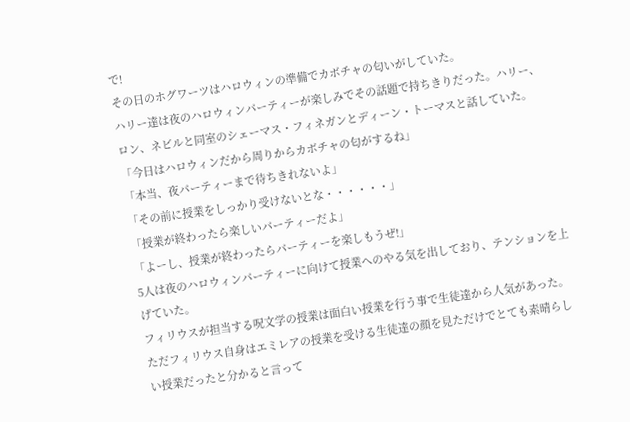で!
その日のホグワーツはハロウィンの準備でカボチャの匂いがしていた。
ハリー達は夜のハロウィンパーティーが楽しみでその話題で持ちきりだった。ハリー、ロン、ネビルと同室のシェーマス・フィネガンとディーン・トーマスと話していた。
「今日はハロウィンだから周りからカボチャの匂がするね」
「本当、夜パーティーまで待ちきれないよ」
「その前に授業をしっかり受けないとな・・・・・・」
「授業が終わったら楽しいパーティーだよ」
「よーし、授業が終わったらパーティーを楽しもうぜ!」
5人は夜のハロウィンパーティーに向けて授業へのやる気を出しており、テンションを上げていた。
フィリウスが担当する呪文学の授業は面白い授業を行う事で生徒達から人気があった。ただフィリウス自身はエミレアの授業を受ける生徒達の顔を見ただけでとても素晴らしい授業だったと分かると言って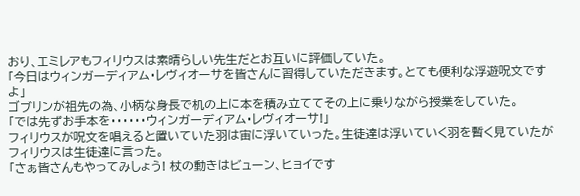おり、エミレアもフィリウスは素晴らしい先生だとお互いに評価していた。
「今日はウィンガーディアム・レヴィオーサを皆さんに習得していただきます。とても便利な浮遊呪文ですよ」
ゴブリンが祖先の為、小柄な身長で机の上に本を積み立ててその上に乗りながら授業をしていた。
「では先ずお手本を・・・・・・ウィンガーディアム・レヴィオーサ!」
フィリウスが呪文を唱えると置いていた羽は宙に浮いていった。生徒達は浮いていく羽を暫く見ていたがフィリウスは生徒達に言った。
「さぁ皆さんもやってみしょう! 杖の動きはビューン、ヒョイです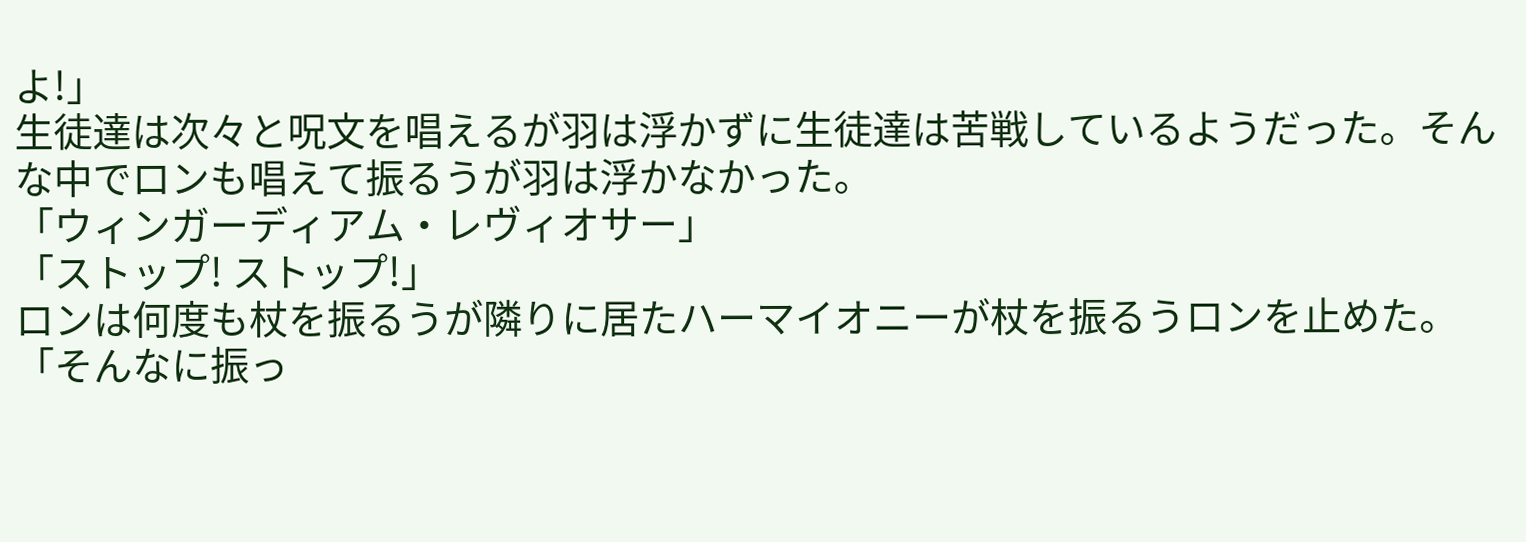よ!」
生徒達は次々と呪文を唱えるが羽は浮かずに生徒達は苦戦しているようだった。そんな中でロンも唱えて振るうが羽は浮かなかった。
「ウィンガーディアム・レヴィオサー」
「ストップ! ストップ!」
ロンは何度も杖を振るうが隣りに居たハーマイオニーが杖を振るうロンを止めた。
「そんなに振っ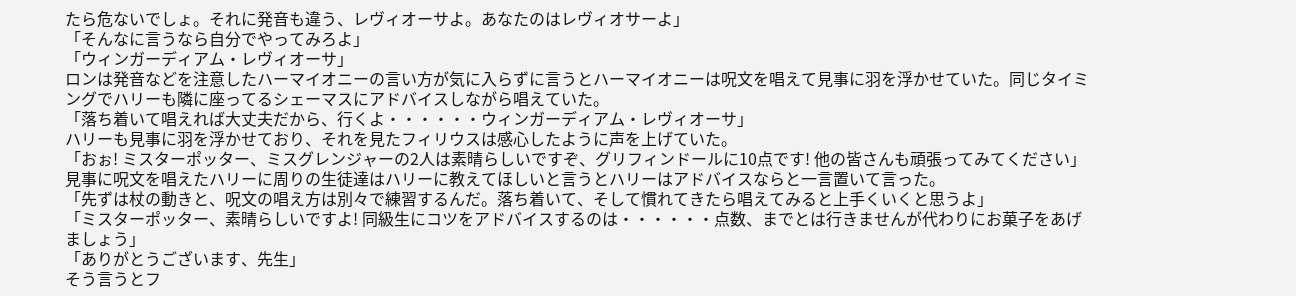たら危ないでしょ。それに発音も違う、レヴィオーサよ。あなたのはレヴィオサーよ」
「そんなに言うなら自分でやってみろよ」
「ウィンガーディアム・レヴィオーサ」
ロンは発音などを注意したハーマイオニーの言い方が気に入らずに言うとハーマイオニーは呪文を唱えて見事に羽を浮かせていた。同じタイミングでハリーも隣に座ってるシェーマスにアドバイスしながら唱えていた。
「落ち着いて唱えれば大丈夫だから、行くよ・・・・・・ウィンガーディアム・レヴィオーサ」
ハリーも見事に羽を浮かせており、それを見たフィリウスは感心したように声を上げていた。
「おぉ! ミスターポッター、ミスグレンジャーの2人は素晴らしいですぞ、グリフィンドールに10点です! 他の皆さんも頑張ってみてください」
見事に呪文を唱えたハリーに周りの生徒達はハリーに教えてほしいと言うとハリーはアドバイスならと一言置いて言った。
「先ずは杖の動きと、呪文の唱え方は別々で練習するんだ。落ち着いて、そして慣れてきたら唱えてみると上手くいくと思うよ」
「ミスターポッター、素晴らしいですよ! 同級生にコツをアドバイスするのは・・・・・・点数、までとは行きませんが代わりにお菓子をあげましょう」
「ありがとうございます、先生」
そう言うとフ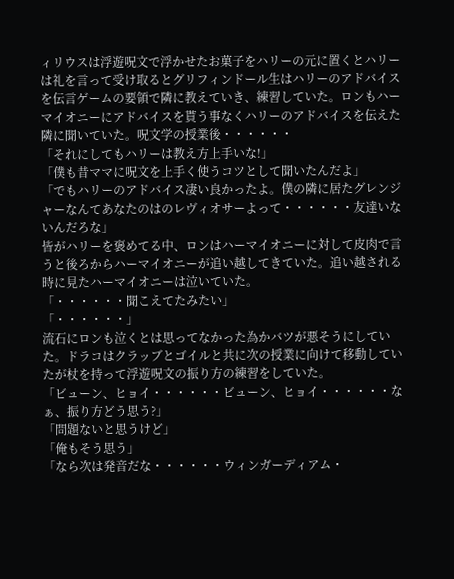ィリウスは浮遊呪文で浮かせたお菓子をハリーの元に置くとハリーは礼を言って受け取るとグリフィンドール生はハリーのアドバイスを伝言ゲームの要領で隣に教えていき、練習していた。ロンもハーマイオニーにアドバイスを貰う事なくハリーのアドバイスを伝えた隣に聞いていた。呪文学の授業後・・・・・・
「それにしてもハリーは教え方上手いな!」
「僕も昔ママに呪文を上手く使うコツとして聞いたんだよ」
「でもハリーのアドバイス凄い良かったよ。僕の隣に居たグレンジャーなんてあなたのはのレヴィオサーよって・・・・・・友達いないんだろな」
皆がハリーを褒めてる中、ロンはハーマイオニーに対して皮肉で言うと後ろからハーマイオニーが追い越してきていた。追い越される時に見たハーマイオニーは泣いていた。
「・・・・・・聞こえてたみたい」
「・・・・・・」
流石にロンも泣くとは思ってなかった為かバツが悪そうにしていた。ドラコはクラッブとゴイルと共に次の授業に向けて移動していたが杖を持って浮遊呪文の振り方の練習をしていた。
「ビューン、ヒョイ・・・・・・ビューン、ヒョイ・・・・・・なぁ、振り方どう思う?」
「問題ないと思うけど」
「俺もそう思う」
「なら次は発音だな・・・・・・ウィンガーディアム・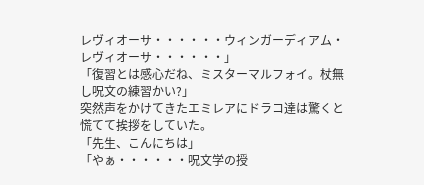レヴィオーサ・・・・・・ウィンガーディアム・レヴィオーサ・・・・・・」
「復習とは感心だね、ミスターマルフォイ。杖無し呪文の練習かい?」
突然声をかけてきたエミレアにドラコ達は驚くと慌てて挨拶をしていた。
「先生、こんにちは」
「やぁ・・・・・・呪文学の授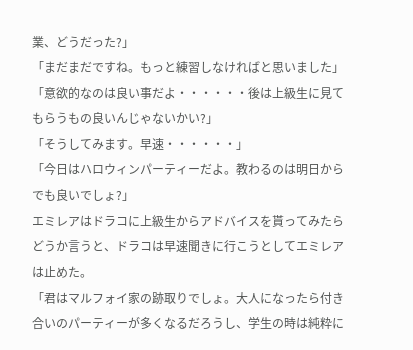業、どうだった?」
「まだまだですね。もっと練習しなければと思いました」
「意欲的なのは良い事だよ・・・・・・後は上級生に見てもらうもの良いんじゃないかい?」
「そうしてみます。早速・・・・・・」
「今日はハロウィンパーティーだよ。教わるのは明日からでも良いでしょ?」
エミレアはドラコに上級生からアドバイスを貰ってみたらどうか言うと、ドラコは早速聞きに行こうとしてエミレアは止めた。
「君はマルフォイ家の跡取りでしょ。大人になったら付き合いのパーティーが多くなるだろうし、学生の時は純粋に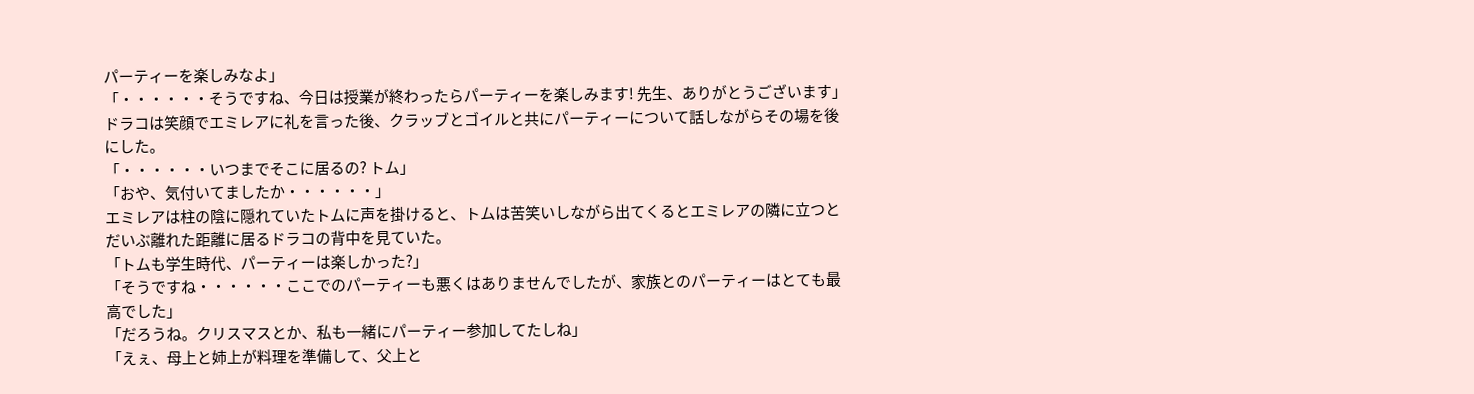パーティーを楽しみなよ」
「・・・・・・そうですね、今日は授業が終わったらパーティーを楽しみます! 先生、ありがとうございます」
ドラコは笑顔でエミレアに礼を言った後、クラッブとゴイルと共にパーティーについて話しながらその場を後にした。
「・・・・・・いつまでそこに居るの? トム」
「おや、気付いてましたか・・・・・・」
エミレアは柱の陰に隠れていたトムに声を掛けると、トムは苦笑いしながら出てくるとエミレアの隣に立つとだいぶ離れた距離に居るドラコの背中を見ていた。
「トムも学生時代、パーティーは楽しかった?」
「そうですね・・・・・・ここでのパーティーも悪くはありませんでしたが、家族とのパーティーはとても最高でした」
「だろうね。クリスマスとか、私も一緒にパーティー参加してたしね」
「えぇ、母上と姉上が料理を準備して、父上と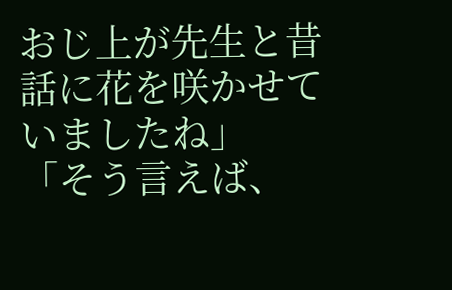おじ上が先生と昔話に花を咲かせていましたね」
「そう言えば、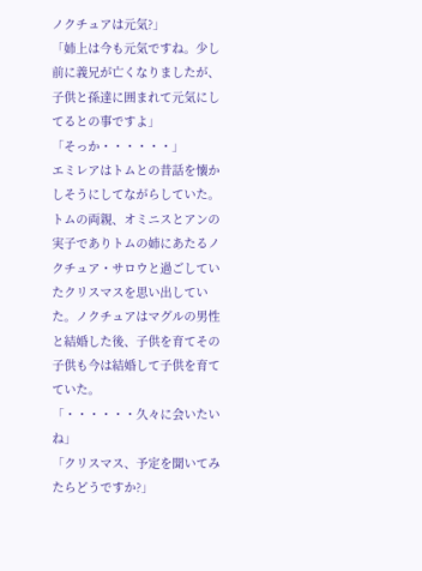ノクチュアは元気?」
「姉上は今も元気ですね。少し前に義兄が亡くなりましたが、子供と孫達に囲まれて元気にしてるとの事ですよ」
「そっか・・・・・・」
エミレアはトムとの昔話を懐かしそうにしてながらしていた。トムの両親、オミニスとアンの実子でありトムの姉にあたるノクチュア・サロウと過ごしていたクリスマスを思い出していた。ノクチュアはマグルの男性と結婚した後、子供を育てその子供も今は結婚して子供を育てていた。
「・・・・・・久々に会いたいね」
「クリスマス、予定を聞いてみたらどうですか?」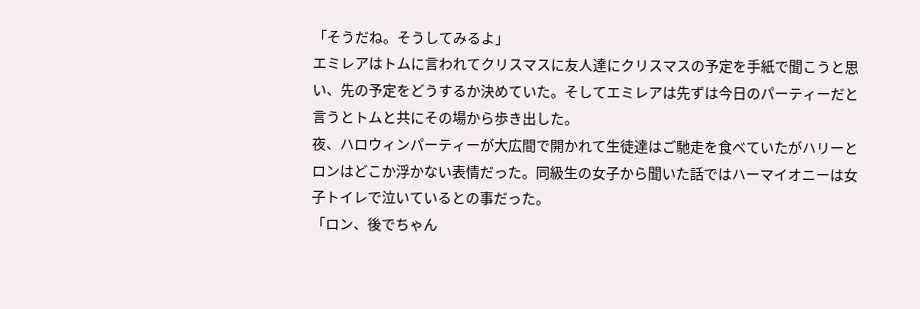「そうだね。そうしてみるよ」
エミレアはトムに言われてクリスマスに友人達にクリスマスの予定を手紙で聞こうと思い、先の予定をどうするか決めていた。そしてエミレアは先ずは今日のパーティーだと言うとトムと共にその場から歩き出した。
夜、ハロウィンパーティーが大広間で開かれて生徒達はご馳走を食べていたがハリーとロンはどこか浮かない表情だった。同級生の女子から聞いた話ではハーマイオニーは女子トイレで泣いているとの事だった。
「ロン、後でちゃん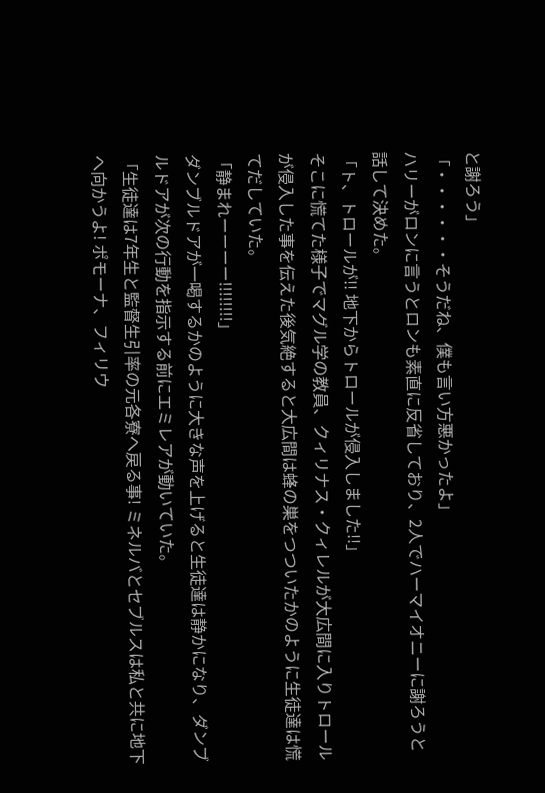と謝ろう」
「・・・・・・そうだね、僕も言い方悪かったよ」
ハリーがロンに言うとロンも素直に反省しており、2人でハーマイオニーに謝ろうと話して決めた。
「ト、トロールが!! 地下からトロールが侵入しました!!」
そこに慌てた様子でマグル学の教員、クィリナス・クィレルが大広間に入りトロールが侵入した事を伝えた後気絶すると大広間は蜂の巣をつついたかのように生徒達は慌てだしていた。
「静まれーーーー!!!!!!!!」
ダンブルドアが一喝するかのように大きな声を上げると生徒達は静かになり、ダンブルドアが次の行動を指示する前にエミレアが動いていた。
「生徒達は7年生と監督生引率の元各寮へ戻る事! ミネルバとセブルスは私と共に地下へ向かうよ! ポモーナ、フィリウ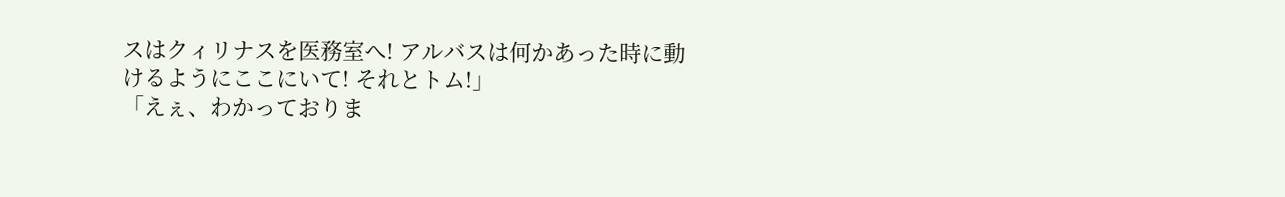スはクィリナスを医務室へ! アルバスは何かあった時に動けるようにここにいて! それとトム!」
「えぇ、わかっておりま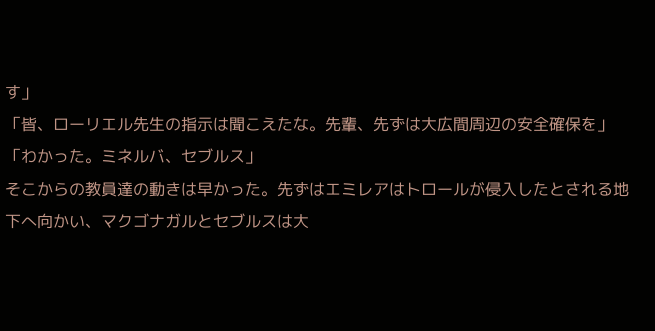す」
「皆、ローリエル先生の指示は聞こえたな。先輩、先ずは大広間周辺の安全確保を」
「わかった。ミネルバ、セブルス」
そこからの教員達の動きは早かった。先ずはエミレアはトロールが侵入したとされる地下へ向かい、マクゴナガルとセブルスは大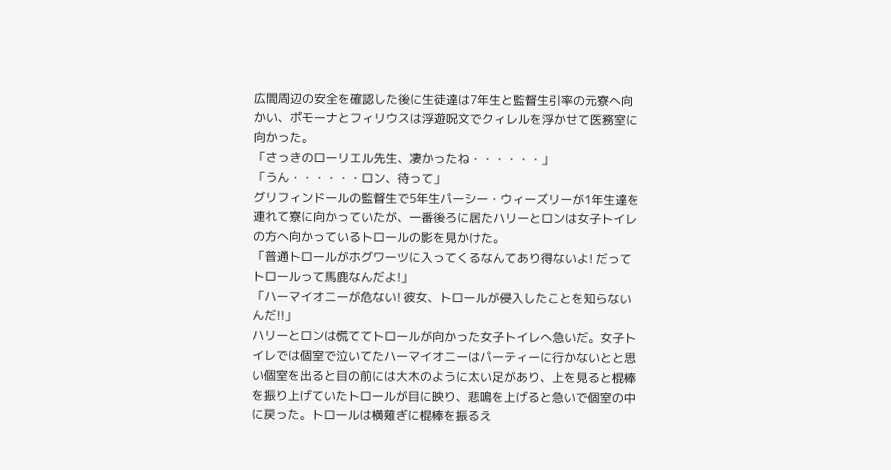広間周辺の安全を確認した後に生徒達は7年生と監督生引率の元寮へ向かい、ポモーナとフィリウスは浮遊呪文でクィレルを浮かせて医務室に向かった。
「さっきのローリエル先生、凄かったね・・・・・・」
「うん・・・・・・ロン、待って」
グリフィンドールの監督生で5年生パーシー・ウィーズリーが1年生達を連れて寮に向かっていたが、一番後ろに居たハリーとロンは女子トイレの方へ向かっているトロールの影を見かけた。
「普通トロールがホグワーツに入ってくるなんてあり得ないよ! だってトロールって馬鹿なんだよ!」
「ハーマイオニーが危ない! 彼女、トロールが侵入したことを知らないんだ!!」
ハリーとロンは慌ててトロールが向かった女子トイレへ急いだ。女子トイレでは個室で泣いてたハーマイオニーはパーティーに行かないとと思い個室を出ると目の前には大木のように太い足があり、上を見ると棍棒を振り上げていたトロールが目に映り、悲鳴を上げると急いで個室の中に戻った。トロールは横薙ぎに棍棒を振るえ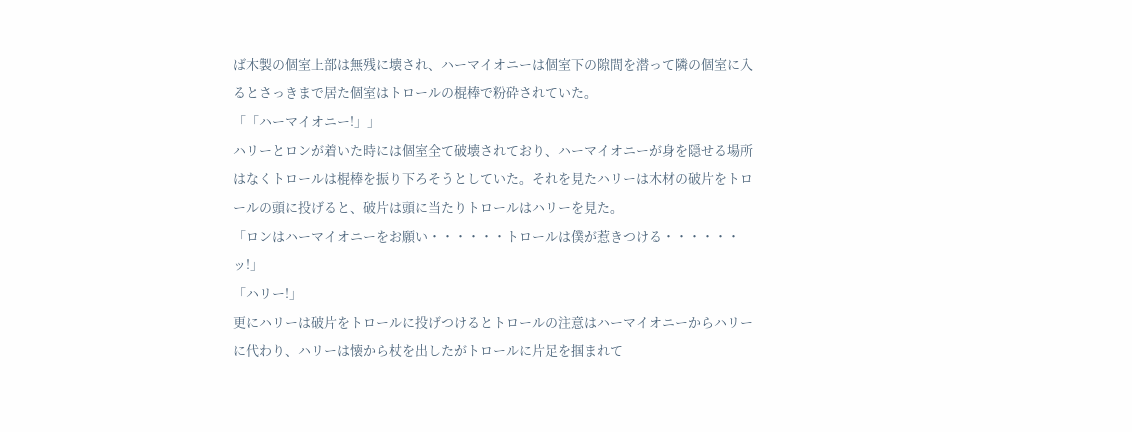ば木製の個室上部は無残に壊され、ハーマイオニーは個室下の隙間を潜って隣の個室に入るとさっきまで居た個室はトロールの棍棒で粉砕されていた。
「「ハーマイオニー!」」
ハリーとロンが着いた時には個室全て破壊されており、ハーマイオニーが身を隠せる場所はなくトロールは棍棒を振り下ろそうとしていた。それを見たハリーは木材の破片をトロールの頭に投げると、破片は頭に当たりトロールはハリーを見た。
「ロンはハーマイオニーをお願い・・・・・・トロールは僕が惹きつける・・・・・・ッ!」
「ハリー!」
更にハリーは破片をトロールに投げつけるとトロールの注意はハーマイオニーからハリーに代わり、ハリーは懐から杖を出したがトロールに片足を掴まれて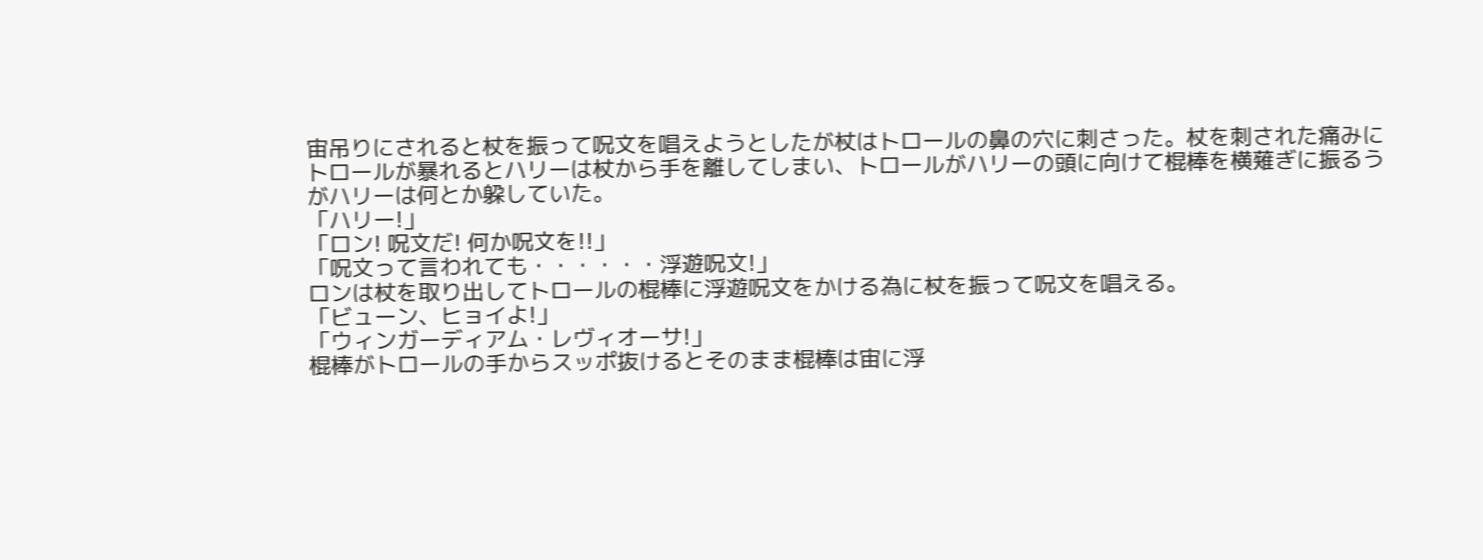宙吊りにされると杖を振って呪文を唱えようとしたが杖はトロールの鼻の穴に刺さった。杖を刺された痛みにトロールが暴れるとハリーは杖から手を離してしまい、トロールがハリーの頭に向けて棍棒を横薙ぎに振るうがハリーは何とか躱していた。
「ハリー!」
「ロン! 呪文だ! 何か呪文を!!」
「呪文って言われても・・・・・・浮遊呪文!」
ロンは杖を取り出してトロールの棍棒に浮遊呪文をかける為に杖を振って呪文を唱える。
「ビューン、ヒョイよ!」
「ウィンガーディアム・レヴィオーサ!」
棍棒がトロールの手からスッポ抜けるとそのまま棍棒は宙に浮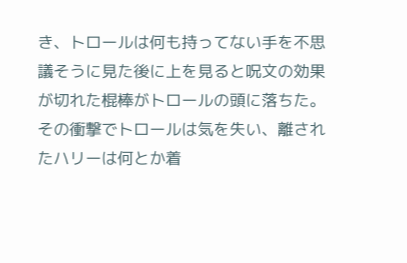き、トロールは何も持ってない手を不思議そうに見た後に上を見ると呪文の効果が切れた棍棒がトロールの頭に落ちた。その衝撃でトロールは気を失い、離されたハリーは何とか着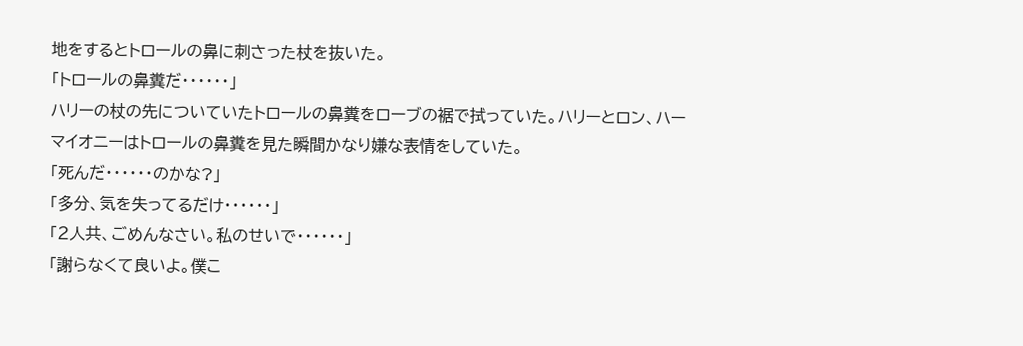地をするとトロールの鼻に刺さった杖を抜いた。
「トロールの鼻糞だ・・・・・・」
ハリーの杖の先についていたトロールの鼻糞をローブの裾で拭っていた。ハリーとロン、ハーマイオニーはトロールの鼻糞を見た瞬間かなり嫌な表情をしていた。
「死んだ・・・・・・のかな?」
「多分、気を失ってるだけ・・・・・・」
「2人共、ごめんなさい。私のせいで・・・・・・」
「謝らなくて良いよ。僕こ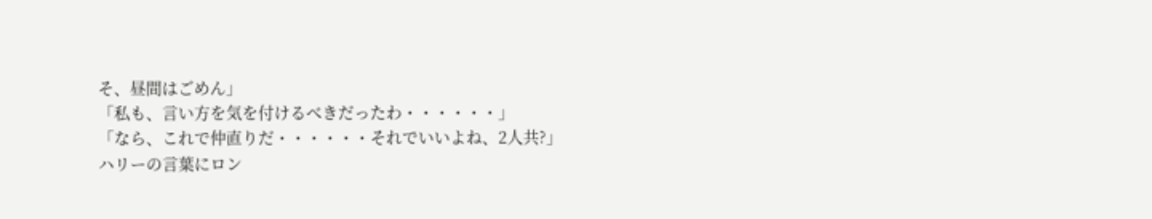そ、昼間はごめん」
「私も、言い方を気を付けるべきだったわ・・・・・・」
「なら、これで仲直りだ・・・・・・それでいいよね、2人共?」
ハリーの言葉にロン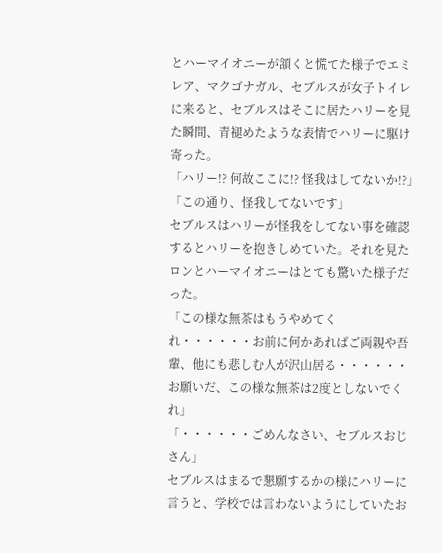とハーマイオニーが頷くと慌てた様子でエミレア、マクゴナガル、セブルスが女子トイレに来ると、セブルスはそこに居たハリーを見た瞬間、青褪めたような表情でハリーに駆け寄った。
「ハリー!? 何故ここに!? 怪我はしてないか!?」
「この通り、怪我してないです」
セブルスはハリーが怪我をしてない事を確認するとハリーを抱きしめていた。それを見たロンとハーマイオニーはとても驚いた様子だった。
「この様な無茶はもうやめてくれ・・・・・・お前に何かあればご両親や吾輩、他にも悲しむ人が沢山居る・・・・・・お願いだ、この様な無茶は2度としないでくれ」
「・・・・・・ごめんなさい、セブルスおじさん」
セブルスはまるで懇願するかの様にハリーに言うと、学校では言わないようにしていたお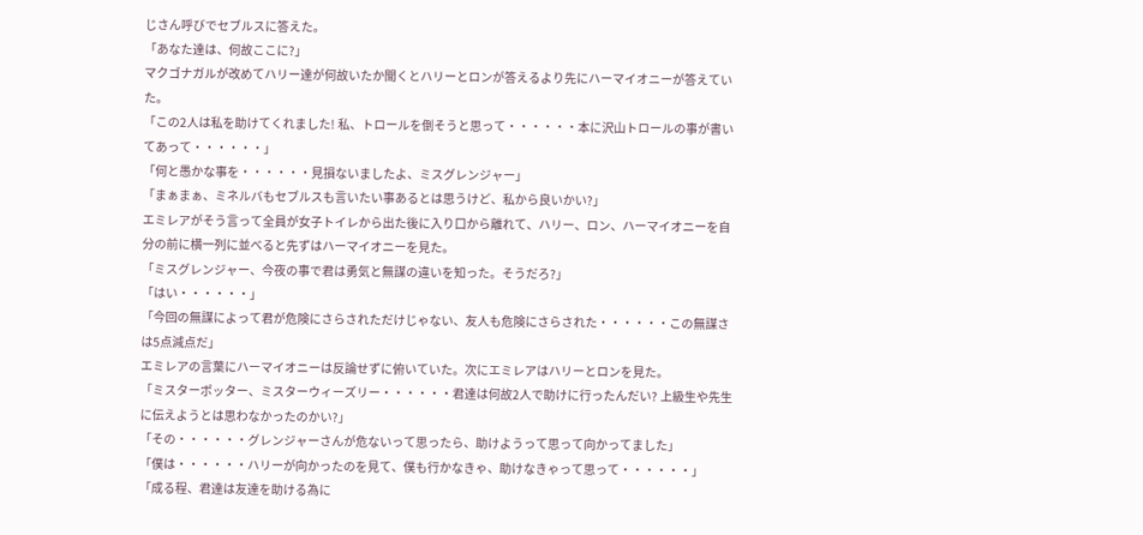じさん呼びでセブルスに答えた。
「あなた達は、何故ここに?」
マクゴナガルが改めてハリー達が何故いたか聞くとハリーとロンが答えるより先にハーマイオニーが答えていた。
「この2人は私を助けてくれました! 私、トロールを倒そうと思って・・・・・・本に沢山トロールの事が書いてあって・・・・・・」
「何と愚かな事を・・・・・・見損ないましたよ、ミスグレンジャー」
「まぁまぁ、ミネルバもセブルスも言いたい事あるとは思うけど、私から良いかい?」
エミレアがそう言って全員が女子トイレから出た後に入り口から離れて、ハリー、ロン、ハーマイオニーを自分の前に横一列に並べると先ずはハーマイオニーを見た。
「ミスグレンジャー、今夜の事で君は勇気と無謀の違いを知った。そうだろ?」
「はい・・・・・・」
「今回の無謀によって君が危険にさらされただけじゃない、友人も危険にさらされた・・・・・・この無謀さは5点減点だ」
エミレアの言葉にハーマイオニーは反論せずに俯いていた。次にエミレアはハリーとロンを見た。
「ミスターポッター、ミスターウィーズリー・・・・・・君達は何故2人で助けに行ったんだい? 上級生や先生に伝えようとは思わなかったのかい?」
「その・・・・・・グレンジャーさんが危ないって思ったら、助けようって思って向かってました」
「僕は・・・・・・ハリーが向かったのを見て、僕も行かなきゃ、助けなきゃって思って・・・・・・」
「成る程、君達は友達を助ける為に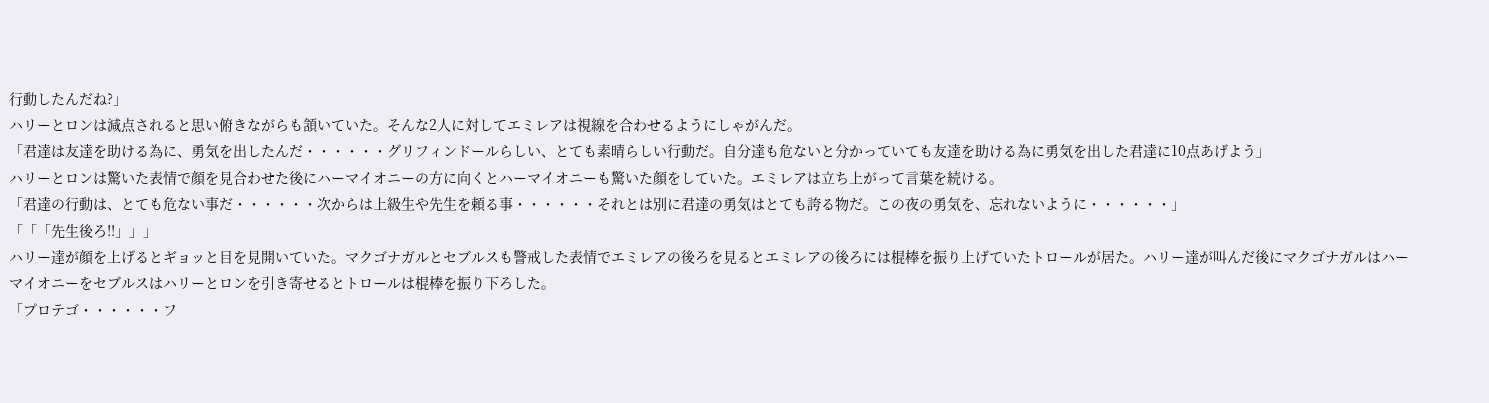行動したんだね?」
ハリーとロンは減点されると思い俯きながらも頷いていた。そんな2人に対してエミレアは視線を合わせるようにしゃがんだ。
「君達は友達を助ける為に、勇気を出したんだ・・・・・・グリフィンドールらしい、とても素晴らしい行動だ。自分達も危ないと分かっていても友達を助ける為に勇気を出した君達に10点あげよう」
ハリーとロンは驚いた表情で顔を見合わせた後にハーマイオニーの方に向くとハーマイオニーも驚いた顔をしていた。エミレアは立ち上がって言葉を続ける。
「君達の行動は、とても危ない事だ・・・・・・次からは上級生や先生を頼る事・・・・・・それとは別に君達の勇気はとても誇る物だ。この夜の勇気を、忘れないように・・・・・・」
「「「先生後ろ!!」」」
ハリー達が顔を上げるとギョッと目を見開いていた。マクゴナガルとセブルスも警戒した表情でエミレアの後ろを見るとエミレアの後ろには棍棒を振り上げていたトロールが居た。ハリー達が叫んだ後にマクゴナガルはハーマイオニーをセブルスはハリーとロンを引き寄せるとトロールは棍棒を振り下ろした。
「プロテゴ・・・・・・フ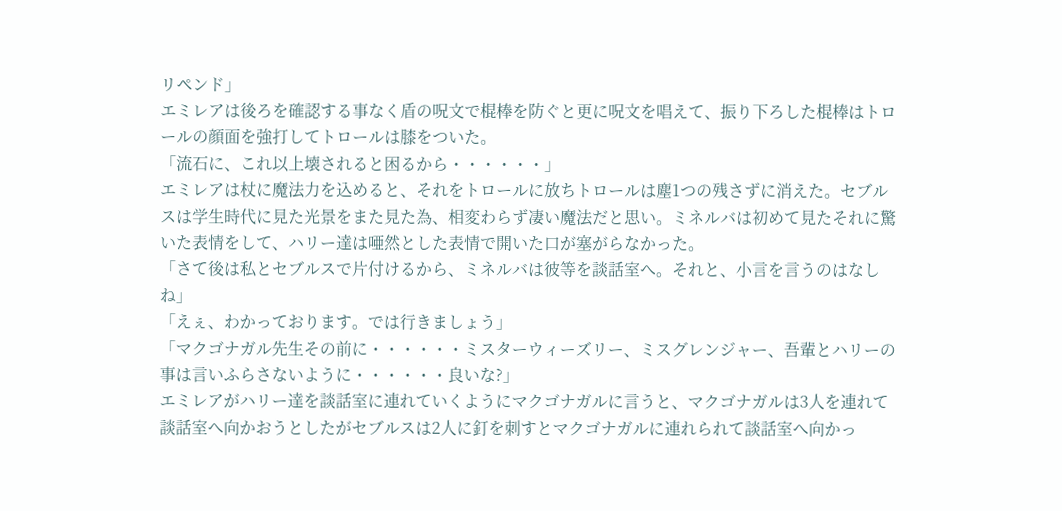リペンド」
エミレアは後ろを確認する事なく盾の呪文で棍棒を防ぐと更に呪文を唱えて、振り下ろした棍棒はトロールの顔面を強打してトロールは膝をついた。
「流石に、これ以上壊されると困るから・・・・・・」
エミレアは杖に魔法力を込めると、それをトロールに放ちトロールは塵1つの残さずに消えた。セブルスは学生時代に見た光景をまた見た為、相変わらず凄い魔法だと思い。ミネルバは初めて見たそれに驚いた表情をして、ハリー達は唖然とした表情で開いた口が塞がらなかった。
「さて後は私とセブルスで片付けるから、ミネルバは彼等を談話室へ。それと、小言を言うのはなしね」
「えぇ、わかっております。では行きましょう」
「マクゴナガル先生その前に・・・・・・ミスターウィーズリー、ミスグレンジャー、吾輩とハリーの事は言いふらさないように・・・・・・良いな?」
エミレアがハリー達を談話室に連れていくようにマクゴナガルに言うと、マクゴナガルは3人を連れて談話室へ向かおうとしたがセブルスは2人に釘を刺すとマクゴナガルに連れられて談話室へ向かっ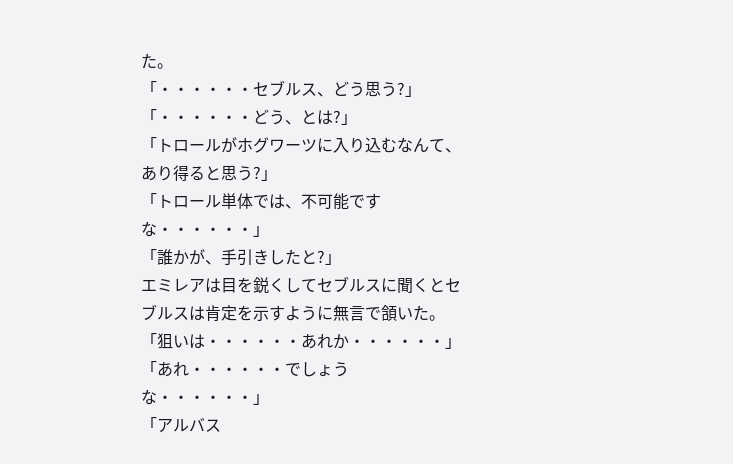た。
「・・・・・・セブルス、どう思う?」
「・・・・・・どう、とは?」
「トロールがホグワーツに入り込むなんて、あり得ると思う?」
「トロール単体では、不可能ですな・・・・・・」
「誰かが、手引きしたと?」
エミレアは目を鋭くしてセブルスに聞くとセブルスは肯定を示すように無言で頷いた。
「狙いは・・・・・・あれか・・・・・・」
「あれ・・・・・・でしょうな・・・・・・」
「アルバス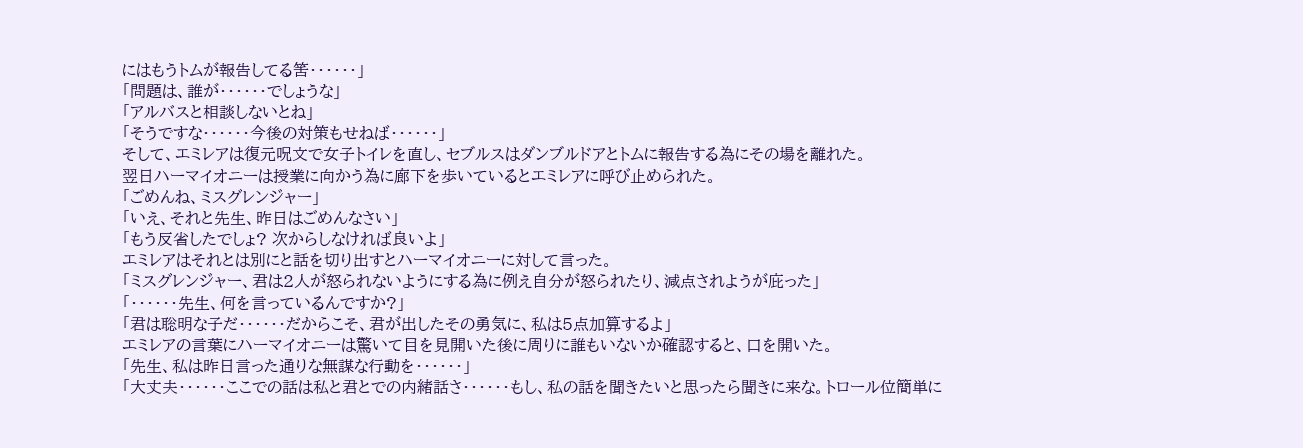にはもうトムが報告してる筈・・・・・・」
「問題は、誰が・・・・・・でしょうな」
「アルバスと相談しないとね」
「そうですな・・・・・・今後の対策もせねば・・・・・・」
そして、エミレアは復元呪文で女子トイレを直し、セブルスはダンブルドアとトムに報告する為にその場を離れた。
翌日ハーマイオニーは授業に向かう為に廊下を歩いているとエミレアに呼び止められた。
「ごめんね、ミスグレンジャー」
「いえ、それと先生、昨日はごめんなさい」
「もう反省したでしょ? 次からしなければ良いよ」
エミレアはそれとは別にと話を切り出すとハーマイオニーに対して言った。
「ミスグレンジャー、君は2人が怒られないようにする為に例え自分が怒られたり、減点されようが庇った」
「・・・・・・先生、何を言っているんですか?」
「君は聡明な子だ・・・・・・だからこそ、君が出したその勇気に、私は5点加算するよ」
エミレアの言葉にハーマイオニーは驚いて目を見開いた後に周りに誰もいないか確認すると、口を開いた。
「先生、私は昨日言った通りな無謀な行動を・・・・・・」
「大丈夫・・・・・・ここでの話は私と君とでの内緒話さ・・・・・・もし、私の話を聞きたいと思ったら聞きに来な。トロール位簡単に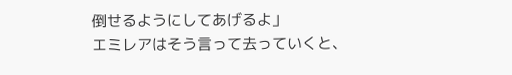倒せるようにしてあげるよ」
エミレアはそう言って去っていくと、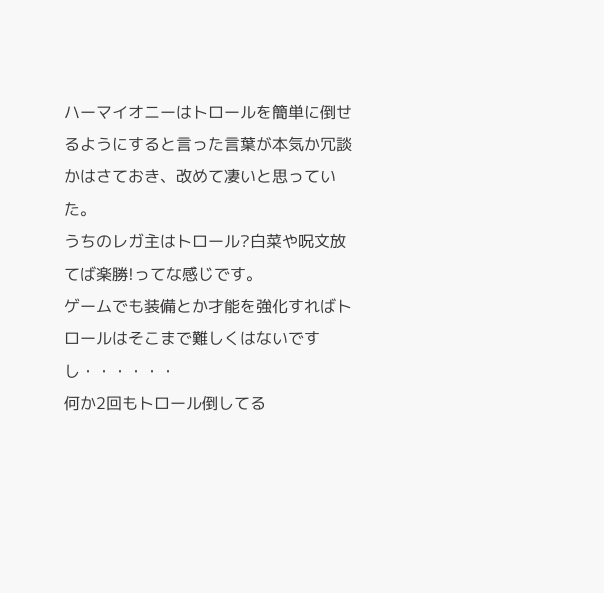ハーマイオニーはトロールを簡単に倒せるようにすると言った言葉が本気か冗談かはさておき、改めて凄いと思っていた。
うちのレガ主はトロール?白菜や呪文放てば楽勝!ってな感じです。
ゲームでも装備とか才能を強化すればトロールはそこまで難しくはないですし・・・・・・
何か2回もトロール倒してる